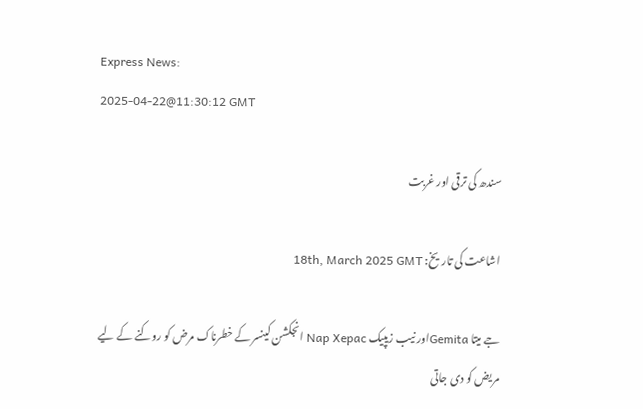Express News:
2025-04-22@11:30:12 GMT

سندھ کی ترقی اور غربت

اشاعت کی تاریخ: 18th, March 2025 GMT

جے میتا Gemitaاور نیب زیپیک Nap Xepac انجکشن کینسر کے خطرناک مرض کو روکنے کے لیے مریض کو دی جاتی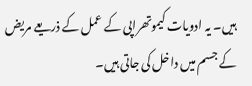ہیں۔ یہ ادویات کیموتھراپی کے عمل کے ذریعے مریض کے جسم میں داخل کی جاتی ہیں۔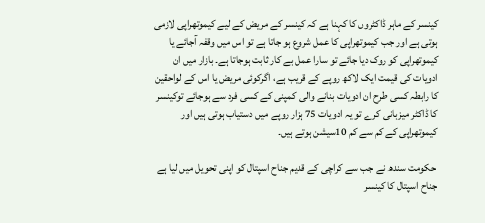کینسر کے ماہر ڈاکٹروں کا کہنا ہے کہ کینسر کے مریض کے لیے کیموتھراپی لازمی ہوتی ہے اور جب کیموتھراپی کا عمل شروع ہو جاتا ہے تو اس میں وقفہ آجائے یا کیموتھراپی کو روک دیا جائے تو سارا عمل بے کار ثابت ہوجاتا ہے۔ بازار میں ان ادویات کی قیمت ایک لاکھ روپے کے قریب ہے، اگرکوئی مریض یا اس کے لواحقین کا رابطہ کسی طرح ان ادویات بنانے والی کمپنی کے کسی فرد سے ہوجائے توکینسر کا ڈاکٹر میزبانی کرے تو یہ ادویات 75 ہزار روپے میں دستیاب ہوتی ہیں اور کیموتھراپی کے کم سے کم 10سیشن ہوتے ہیں۔

 حکومت سندھ نے جب سے کراچی کے قدیم جناح اسپتال کو اپنی تحویل میں لیا ہے جناح اسپتال کا کینسر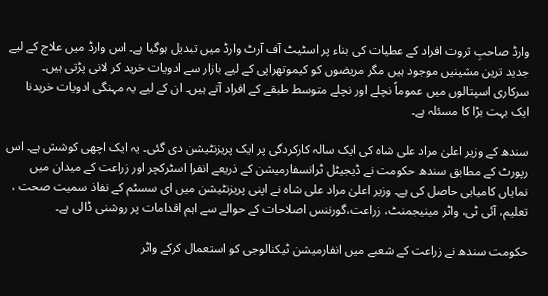وارڈ صاحبِ ثروت افراد کے عطیات کی بناء پر اسٹیٹ آف آرٹ وارڈ میں تبدیل ہوگیا ہے۔ اس وارڈ میں علاج کے لیے جدید ترین مشینیں موجود ہیں مگر مریضوں کو کیموتھراپی کے لیے بازار سے ادویات خرید کر لانی پڑتی ہیں۔ سرکاری اسپتالوں میں عموماً نچلے اور نچلے متوسط طبقے کے افراد آتے ہیں۔ ان کے لیے یہ مہنگی ادویات خریدنا ایک بہت بڑا کا مسئلہ ہے۔

سندھ کے وزیر اعلیٰ مراد علی شاہ کی ایک سالہ کارکردگی پر ایک پریزنٹیشن دی گئی۔ یہ ایک اچھی کوشش ہے۔ اس رپورٹ کے مطابق سندھ حکومت نے ڈیجیٹل ٹرانسفارمیشن کے ذریعے انفرا اسٹرکچر اور زراعت کے میدان میں نمایاں کامیابی حاصل کی ہے۔ وزیر اعلیٰ مراد علی شاہ نے اپنی پریزنٹیشن میں ای سسٹم کے نفاذ سمیت صحت ، تعلیم، آئی ٹی، واٹر مینیجمنٹ، زراعت،گورننس اصلاحات کے حوالے سے اہم اقدامات پر روشنی ڈالی ہے۔

حکومت سندھ نے زراعت کے شعبے میں انفارمیشن ٹیکنالوجی کو استعمال کرکے واٹر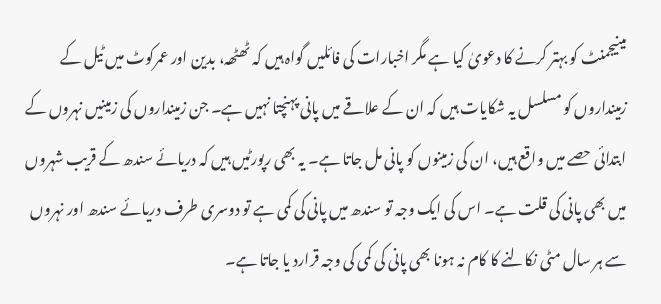مینیجمنٹ کو بہتر کرنے کا دعویٰ کیا ہے مگر اخبارات کی فائلیں گواہ ہیں کہ ٹھٹھہ، بدین اور عمرکوٹ میں ٹیل کے زمینداروں کو مسلسل یہ شکایات ہیں کہ ان کے علاقے میں پانی پہنچتا نہیں ہے۔ جن زمینداروں کی زمینیں نہروں کے ابتدائی حصے میں واقع ہیں، ان کی زمینوں کو پانی مل جاتا ہے۔ یہ بھی رپورٹیں ہیں کہ دریائے سندھ کے قریب شہروں میں بھی پانی کی قلت ہے۔ اس کی ایک وجہ تو سندھ میں پانی کی کمی ہے تو دوسری طرف دریائے سندھ اور نہروں سے ہر سال مٹی نکالنے کا کام نہ ہونا بھی پانی کی کمی کی وجہ قرارد یا جاتا ہے۔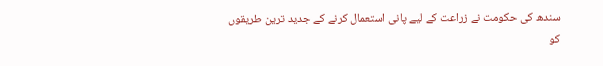سندھ کی حکومت نے زراعت کے لیے پانی استعمال کرنے کے جدید ترین طریقوں کو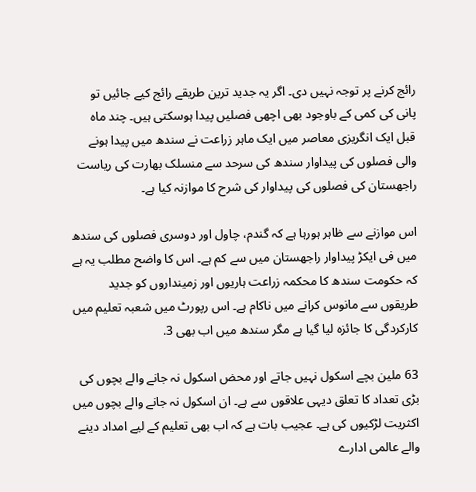رائج کرنے پر توجہ نہیں دی۔ اگر یہ جدید ترین طریقے رائج کیے جائیں تو پانی کی کمی کے باوجود بھی اچھی فصلیں پیدا ہوسکتی ہیں۔ چند ماہ قبل ایک انگریزی معاصر میں ایک ماہر زراعت نے سندھ میں پیدا ہونے والی فصلوں کی پیداوار سندھ کی سرحد سے منسلک بھارت کی ریاست راجھستان کی فصلوں کی پیداوار کی شرح کا موازنہ کیا ہے۔

اس موازنے سے ظاہر ہورہا ہے کہ گندم، چاول اور دوسری فصلوں کی سندھ میں فی ایکڑ پیداوار راجھستان میں سے کم ہے۔ اس کا واضح مطلب یہ ہے کہ حکومت سندھ کا محکمہ زراعت ہاریوں اور زمینداروں کو جدید طریقوں سے مانوس کرانے میں ناکام ہے۔ اس رپورٹ میں شعبہ تعلیم میں کارکردگی کا جائزہ لیا گیا ہے مگر سندھ میں اب بھی 3.

63 ملین بچے اسکول نہیں جاتے اور محض اسکول نہ جانے والے بچوں کی بڑی تعداد کا تعلق دیہی علاقوں سے ہے۔ ان اسکول نہ جانے والے بچوں میں اکثریت لڑکیوں کی ہے۔ عجیب بات ہے کہ اب بھی تعلیم کے لیے امداد دینے والے عالمی ادارے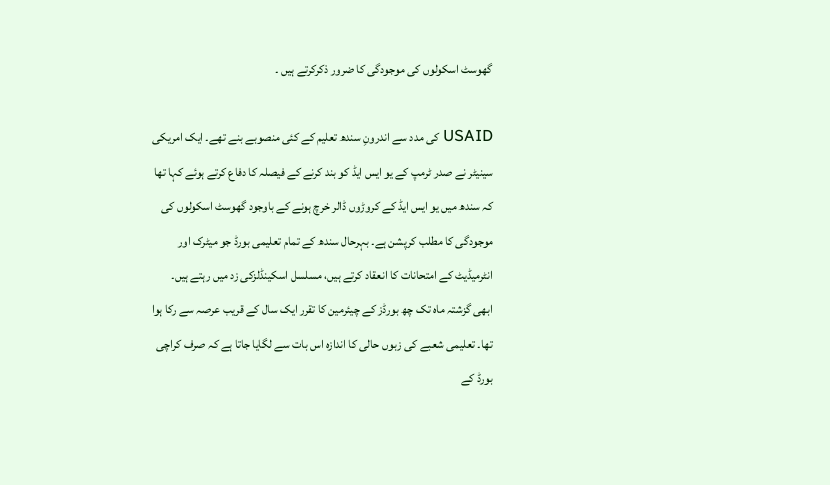گھوسٹ اسکولوں کی موجودگی کا ضرور ذکرکرتے ہیں ۔

USAID کی مدد سے اندرونِ سندھ تعلیم کے کئی منصوبے بنے تھے۔ ایک امریکی سینیٹر نے صدر ٹرمپ کے یو ایس ایڈ کو بند کرنے کے فیصلہ کا دفاع کرتے ہوئے کہا تھا کہ سندھ میں یو ایس ایڈ کے کروڑوں ڈالر خرچ ہونے کے باوجود گھوسٹ اسکولوں کی موجودگی کا مطلب کرپشن ہے۔ بہرحال سندھ کے تمام تعلیمی بورڈ جو میٹرک اور انٹرمیڈیٹ کے امتحانات کا انعقاد کرتے ہیں، مسلسل اسکینڈلزکی زد میں رہتے ہیں۔ ابھی گزشتہ ماہ تک چھ بورڈز کے چیئرمین کا تقرر ایک سال کے قریب عرصہ سے رکا ہوا تھا۔ تعلیمی شعبے کی زبوں حالی کا اندازہ اس بات سے لگایا جاتا ہے کہ صرف کراچی بورڈ کے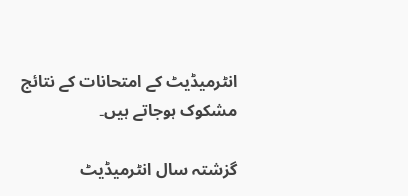انٹرمیڈیٹ کے امتحانات کے نتائج مشکوک ہوجاتے ہیں۔

گزشتہ سال انٹرمیڈیٹ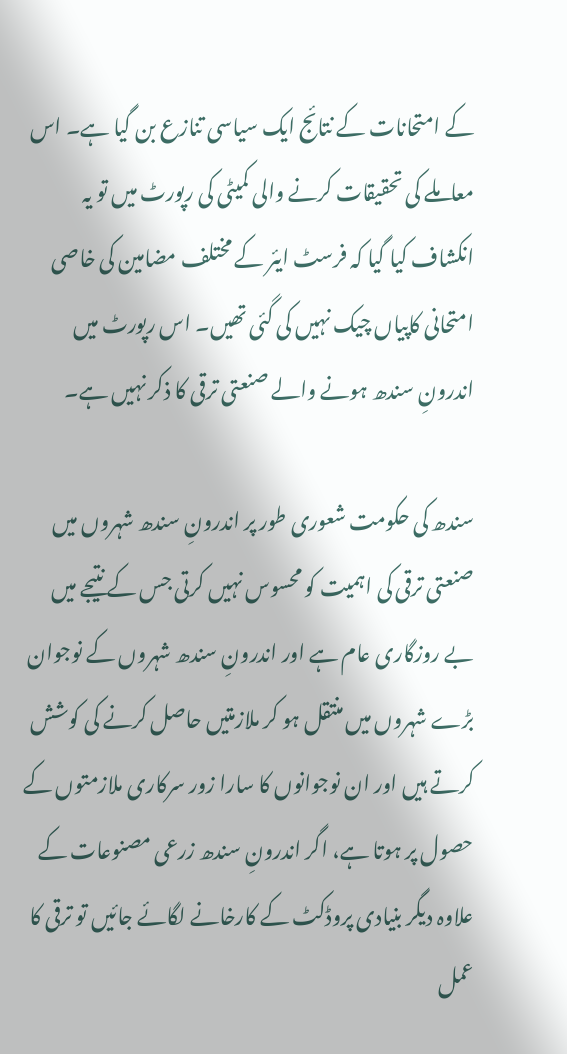کے امتحانات کے نتائج ایک سیاسی تنازع بن گیا ہے۔ اس معاملے کی تحقیقات کرنے والی کمیٹی کی رپورٹ میں تو یہ انکشاف کیا گیا کہ فرسٹ ایئر کے مختلف مضامین کی خاصی امتحانی کاپیاں چیک نہیں کی گئی تھیں۔ اس رپورٹ میں اندرونِ سندھ ہونے والے صنعتی ترقی کا ذکر نہیں ہے۔

سندھ کی حکومت شعوری طور پر اندرونِ سندھ شہروں میں صنعتی ترقی کی اہمیت کو محسوس نہیں کرتی جس کے نتیجے میں بے روزگاری عام ہے اور اندرونِ سندھ شہروں کے نوجوان بڑے شہروں میں منتقل ہو کر ملازمتیں حاصل کرنے کی کوشش کرتے ہیں اور ان نوجوانوں کا سارا زور سرکاری ملازمتوں کے حصول پر ہوتا ہے، اگر اندرونِ سندھ زرعی مصنوعات کے علاوہ دیگر بنیادی پروڈکٹ کے کارخانے لگائے جائیں تو ترقی کا عمل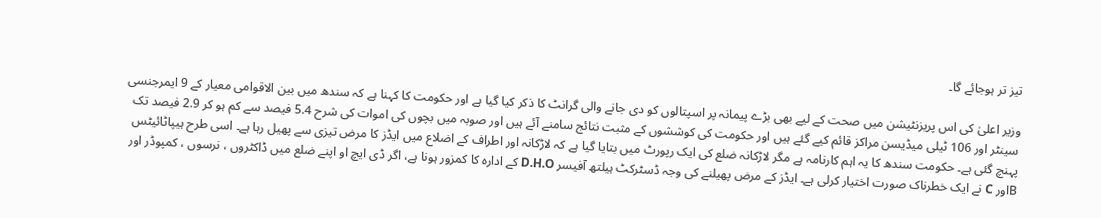تیز تر ہوجائے گا۔

وزیر اعلیٰ کی اس پریزنٹیشن میں صحت کے لیے بھی بڑے پیمانہ پر اسپتالوں کو دی جانے والی گرانٹ کا ذکر کیا گیا ہے اور حکومت کا کہنا ہے کہ سندھ میں بین الاقوامی معیار کے 9 ایمرجنسی سینٹر اور 106 ٹیلی میڈیسن مراکز قائم کیے گئے ہیں اور حکومت کی کوششوں کے مثبت نتائج سامنے آئے ہیں اور صوبہ میں بچوں کی اموات کی شرح 5.4 فیصد سے کم ہو کر 2.9 فیصد تک پہنچ گئی ہے۔ حکومت سندھ کا یہ اہم کارنامہ ہے مگر لاڑکانہ ضلع کی ایک رپورٹ میں بتایا گیا ہے کہ لاڑکانہ اور اطراف کے اضلاع میں ایڈز کا مرض تیزی سے پھیل رہا ہے۔ اسی طرح ہیپاٹائیٹس Bاور C نے ایک خطرناک صورت اختیار کرلی ہے۔ ایڈز کے مرض پھیلنے کی وجہ ڈسٹرکٹ ہیلتھ آفیسر D.H.O کے ادارہ کا کمزور ہونا ہے، اگر ڈی ایچ او اپنے ضلع میں ڈاکٹروں ، نرسوں ، کمپوڈر اور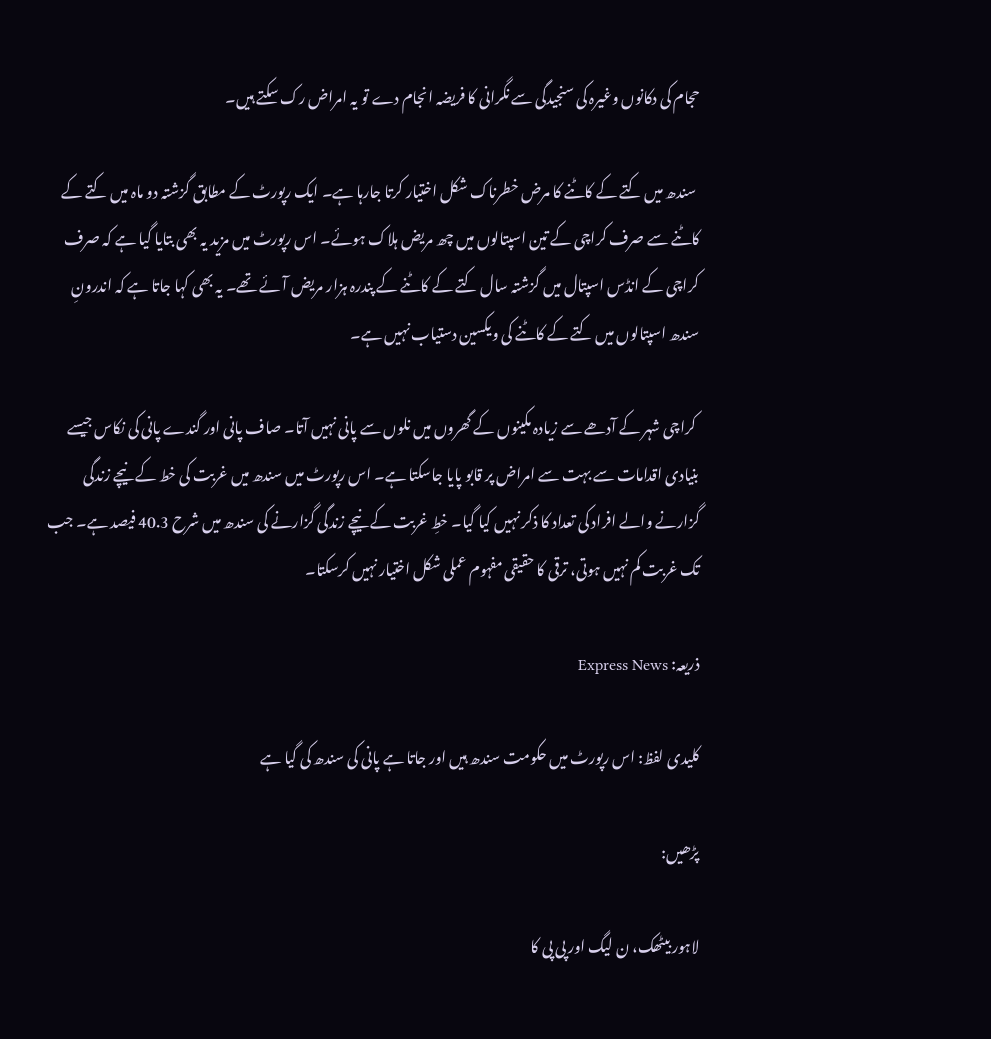حجام کی دکانوں وغیرہ کی سنجیدگی سے نگرانی کا فریضہ انجام دے تو یہ امراض رک سکتے ہیں۔

 سندھ میں کتے کے کاٹنے کا مرض خطرناک شکل اختیار کرتا جارہا ہے۔ ایک رپورٹ کے مطابق گزشتہ دو ماہ میں کتے کے کاٹنے سے صرف کراچی کے تین اسپتالوں میں چھ مریض ہلاک ہوئے۔ اس رپورٹ میں مزید یہ بھی بتایا گیا ہے کہ صرف کراچی کے انڈس اسپتال میں گزشتہ سال کتے کے کاٹنے کے پندرہ ہزار مریض آئے تھے۔ یہ بھی کہا جاتا ہے کہ اندرونِ سندھ اسپتالوں میں کتے کے کاٹنے کی ویکسین دستیاب نہیں ہے۔

 کراچی شہر کے آدھے سے زیادہ مکینوں کے گھروں میں نلوں سے پانی نہیں آتا۔ صاف پانی اور گندے پانی کی نکاس جیسے بنیادی اقدامات سے بہت سے امراض پر قابو پایا جاسکتا ہے۔ اس رپورٹ میں سندھ میں غربت کی خط کے نیچے زندگی گزارنے والے افراد کی تعداد کا ذکر نہیں کیا گیا۔ خطِ غربت کے نیچے زندگی گزارنے کی سندھ میں شرح 40.3 فیصد ہے۔ جب تک غربت کم نہیں ہوتی، ترقی کا حقیقی مفہوم عملی شکل اختیار نہیں کرسکتا۔

ذریعہ: Express News

کلیدی لفظ: اس رپورٹ میں حکومت سندھ ہیں اور جاتا ہے پانی کی سندھ کی گیا ہے

پڑھیں:

لاہور بیٹھک، ن لیگ اور پی پی کا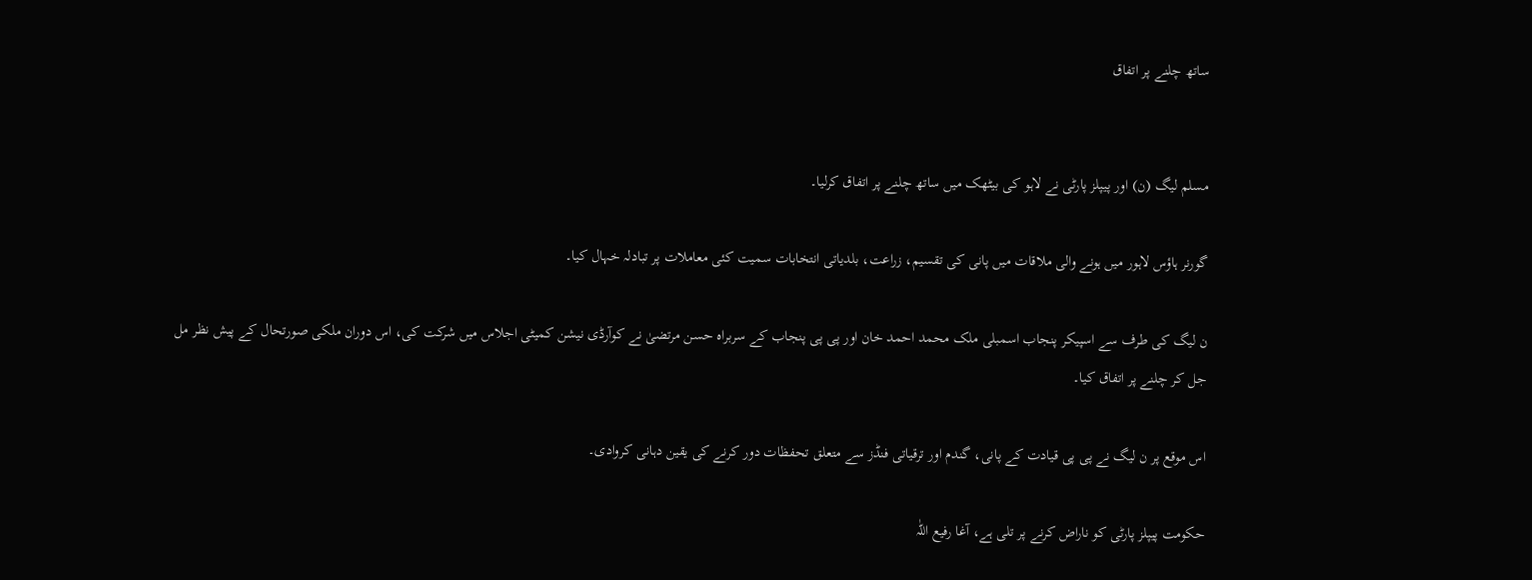ساتھ چلنے پر اتفاق


مسلم لیگ (ن) اور پیپلز پارٹی نے لاہو کی بیٹھک میں ساتھ چلنے پر اتفاق کرلیا۔

گورنر ہاؤس لاہور میں ہونے والی ملاقات میں پانی کی تقسیم، زراعت، بلدیاتی انتخابات سمیت کئی معاملات پر تبادلہ خہال کیا۔

ن لیگ کی طرف سے اسپیکر پنجاب اسمبلی ملک محمد احمد خان اور پی پی پنجاب کے سربراہ حسن مرتضیٰ نے کوآرڈی نیشن کمیٹی اجلاس میں شرکت کی، اس دوران ملکی صورتحال کے پیش نظر مل جل کر چلنے پر اتفاق کیا۔

اس موقع پر ن لیگ نے پی پی قیادت کے پانی، گندم اور ترقیاتی فنڈز سے متعلق تحفظات دور کرنے کی یقین دہانی کروادی۔

حکومت پیپلز پارٹی کو ناراض کرنے پر تلی ہے، آغا رفیع اللّٰہ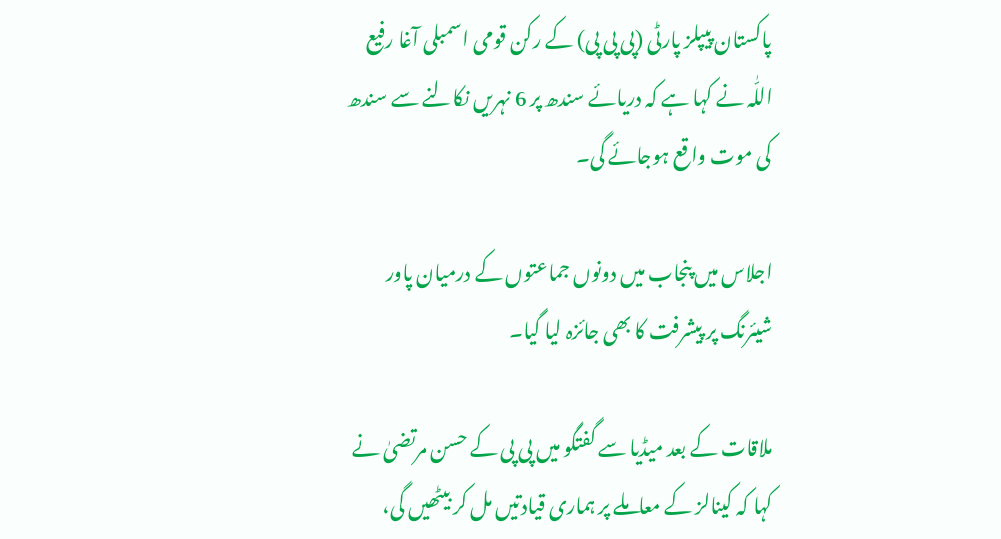پاکستان پیپلز پارٹی (پی پی پی) کے رکن قومی اسمبلی آغا رفیع اللّٰہ نے کہا ہے کہ دریائے سندھ پر 6 نہریں نکالنے سے سندھ کی موت واقع ہوجائے گی۔

اجلاس میں پنجاب میں دونوں جماعتوں کے درمیان پاور شیئرنگ پر پیشرفت کا بھی جائزہ لیا گیا۔

ملاقات کے بعد میڈیا سے گفتگو میں پی پی کے حسن مرتضیٰ نے کہا کہ کینالز کے معاملے پر ہماری قیادتیں مل کر بیٹھیں گی،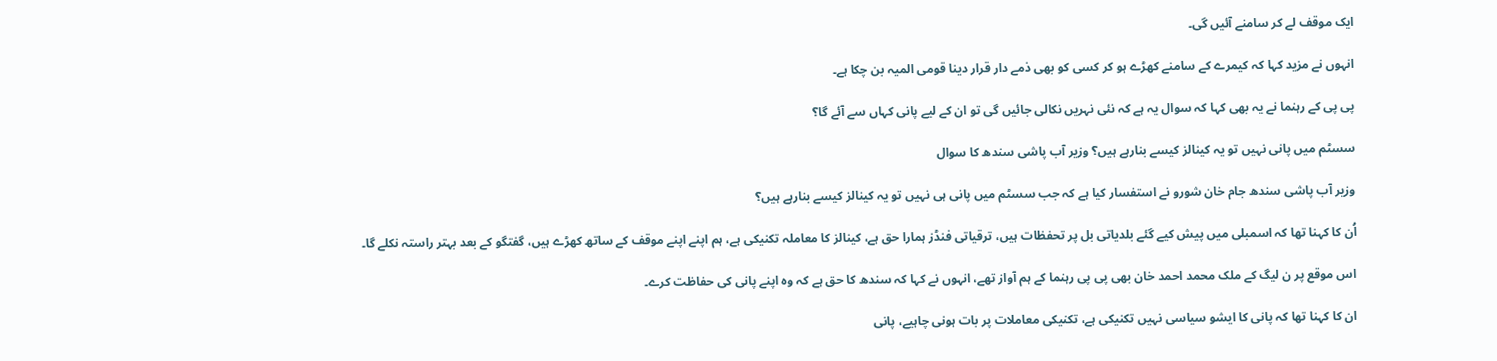ایک موقف لے کر سامنے آئیں گی۔

انہوں نے مزید کہا کہ کیمرے کے سامنے کھڑے ہو کر کسی کو بھی ذمے دار قرار دینا قومی المیہ بن چکا ہے۔

پی پی کے رہنما نے یہ بھی کہا کہ سوال یہ ہے کہ نئی نہریں نکالی جائیں گی تو ان کے لیے پانی کہاں سے آئے گا؟

سسٹم میں پانی نہیں تو یہ کینالز کیسے بنارہے ہیں؟ وزیر آب پاشی سندھ کا سوال

وزیر آب پاشی سندھ جام خان شورو نے استفسار کیا ہے کہ جب سسٹم میں پانی ہی نہیں تو یہ کینالز کیسے بنارہے ہیں؟

اُن کا کہنا تھا کہ اسمبلی میں پیش کیے گئے بلدیاتی بل پر تحفظات ہیں، ترقیاتی فنڈز ہمارا حق ہے، کینالز کا معاملہ تکنیکی ہے، ہم اپنے اپنے موقف کے ساتھ کھڑے ہیں، گفتگو کے بعد بہتر راستہ نکلے گا۔

اس موقع پر ن لیگ کے ملک محمد احمد خان بھی پی پی رہنما کے ہم آواز تھے، انہوں نے کہا کہ سندھ کا حق ہے کہ وہ اپنے پانی کی حفاظت کرے۔

ان کا کہنا تھا کہ پانی کا ایشو سیاسی نہیں تکنیکی ہے، تکنیکی معاملات پر بات ہونی چاہیے، پانی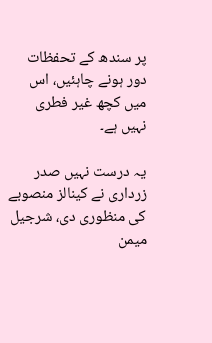پر سندھ کے تحفظات دور ہونے چاہئیں، اس میں کچھ غیر فطری نہیں ہے۔

یہ درست نہیں صدر زرداری نے کینالز منصوبے کی منظوری دی، شرجیل میمن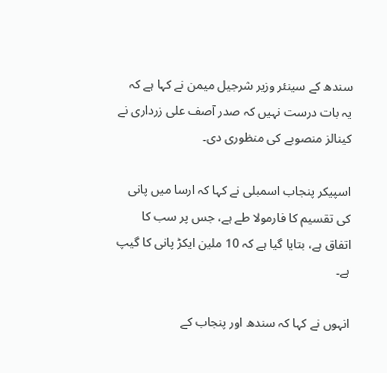سندھ کے سینئر وزیر شرجیل میمن نے کہا ہے کہ یہ بات درست نہیں کہ صدر آصف علی زرداری نے کینالز منصوبے کی منظوری دی۔

اسپیکر پنجاب اسمبلی نے کہا کہ ارسا میں پانی کی تقسیم کا فارمولا طے ہے، جس پر سب کا اتفاق ہے، بتایا گیا ہے کہ 10 ملین ایکڑ پانی کا گیپ ہے۔

انہوں نے کہا کہ سندھ اور پنجاب کے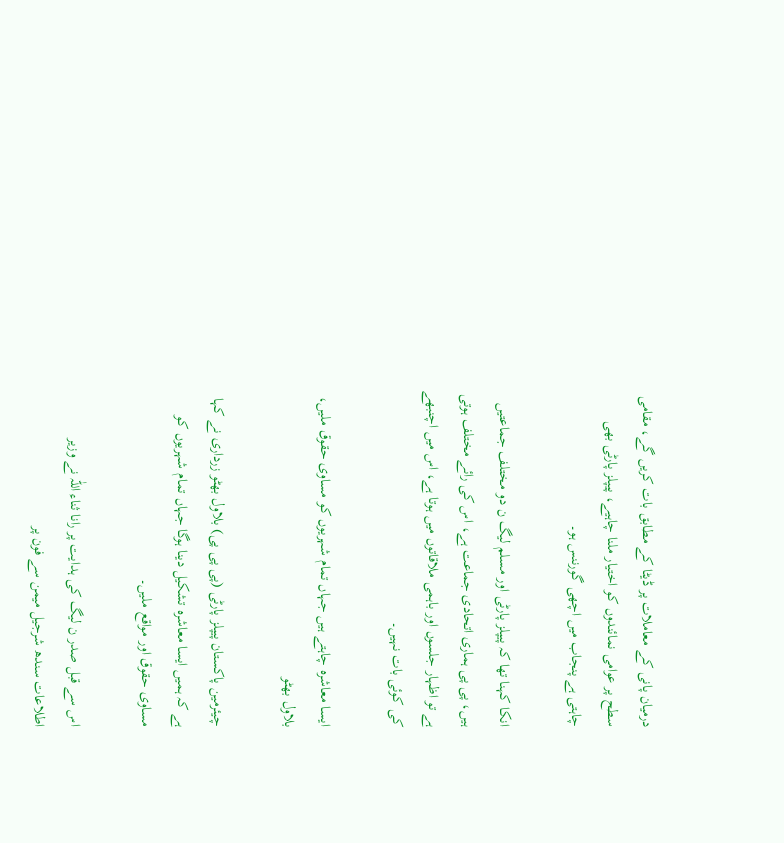درمیان پانی کے معاملات پر ڈیٹا کے مطابق بات کریں گے، مقامی سطح پر عوامی نمائندوں کو اختیار ملنا چاہیے، پیپلز پارٹی بھی چاہتی ہے پنجاب میں اچھی گورننس ہو۔

انکا کہنا تھا کہ پیپلز پارٹی اور مسلم لیگ ن دو مختلف جماعتیں ہیں، پی پی ہماری اتحادی جماعت ہے، اس کی رائے مختلف ہوتی ہے تو اظہار جلسوں اور باہمی ملاقاتوں میں ہوتا ہے، اس میں اچنبھے کی کوئی بات نہیں۔

ایسا معاشرہ چاہتے ہیں جہاں تمام شہریوں کو مساوی حقوق ملیں، بلاول بھٹو

چیئرمین پاکستان پیپلز پارٹی (پی پی پی) بلاول بھٹو زرداری نے کہا ہے کہ ہمیں ایسا معاشرہ تشکیل دینا ہوگا جہاں تمام شہریوں کو مساوی حقوق اور مواقع ملیں۔

اس سے قبل صدر ن لیگ کی ہدایت پر رانا ثناء اللّٰہ نے وزیر اطلاعات سندھ شرجیل میمن سے فون پر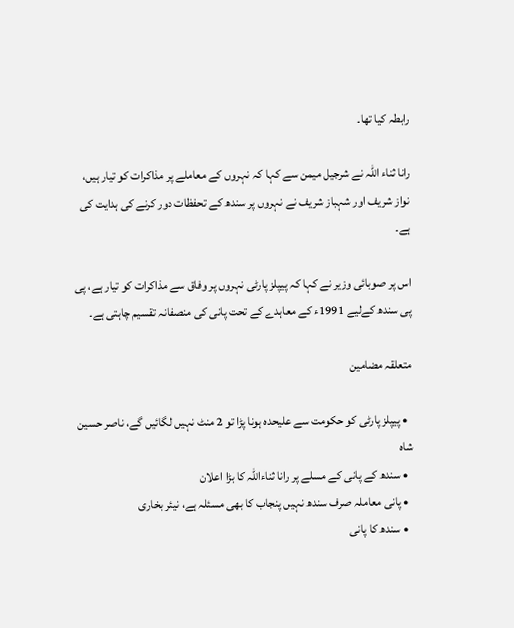رابطہ کیا تھا۔

رانا ثناء اللّٰہ نے شرجیل میمن سے کہا کہ نہروں کے معاملے پر مذاکرات کو تیار ہیں، نواز شریف اور شہباز شریف نے نہروں پر سندھ کے تحفظات دور کرنے کی ہدایت کی ہے۔

اس پر صوبائی وزیر نے کہا کہ پیپلز پارٹی نہروں پر وفاق سے مذاکرات کو تیار ہے، پی پی سندھ کےلیے 1991ء کے معاہدے کے تحت پانی کی منصفانہ تقسیم چاہتی ہے۔

متعلقہ مضامین

  • پیپلز پارٹی کو حکومت سے علیحدہ ہونا پڑا تو 2 منٹ نہیں لگائیں گے، ناصر حسین شاہ
  • سندھ کے پانی کے مسلے پر رانا ثناءاللہ کا بڑا اعلان
  • پانی معاملہ صرف سندھ نہیں پنجاب کا بھی مسئلہ ہے، نیئر بخاری
  • سندھ کا پانی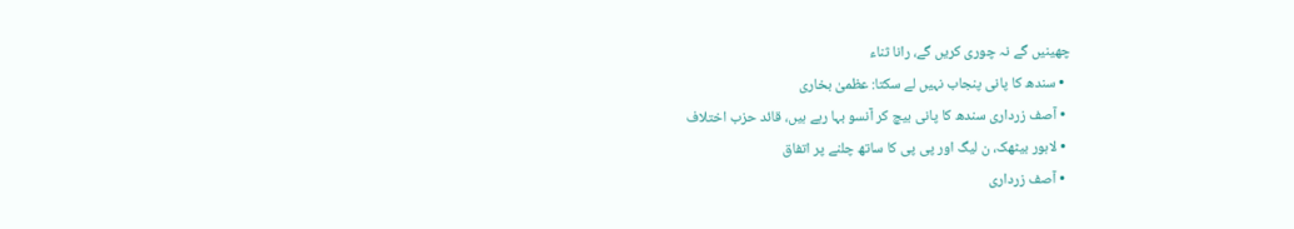چھینیں گے نہ چوری کریں گے، رانا ثناء
  • سندھ کا پانی پنجاب نہیں لے سکتا: عظمیٰ بخاری
  • آصف زرداری سندھ کا پانی بیچ کر آنسو بہا رہے ہیں، قائد حزب اختلاف
  • لاہور بیٹھک، ن لیگ اور پی پی کا ساتھ چلنے پر اتفاق
  • آصف زرداری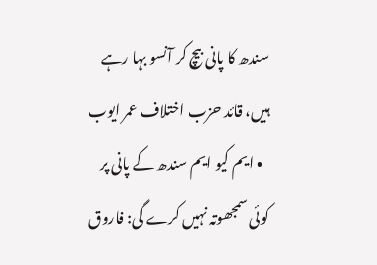سندھ کا پانی بیچ کر آنسو بہا رہے ہیں، قائد حزب اختلاف عمر ایوب
  • ایم کیو ایم سندھ کے پانی پر کوئی سمجھوتہ نہیں کرے گی: فاروق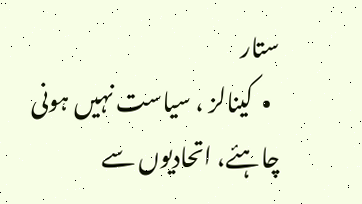ستار
  •  کینالز ، سیاست نہیں ہونی چاہئے، اتحادیوں سے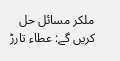ملکر مسائل حل کریں گے: عطاء تارڑ